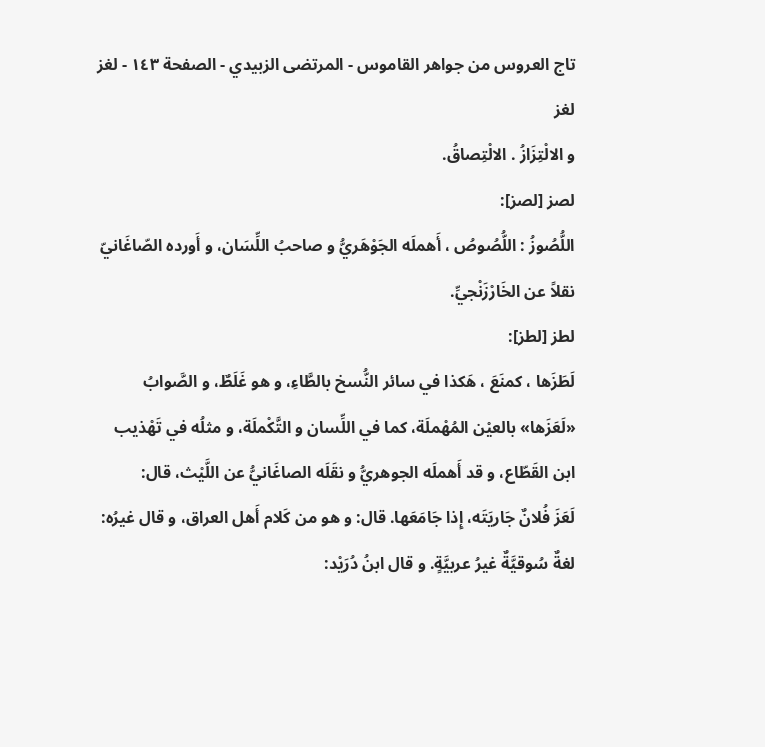تاج العروس من جواهر القاموس - المرتضى الزبيدي - الصفحة ١٤٣ - لغز لغز
و الالْتِزَازُ . الالْتِصاقُ.
لصز [لصز]:
اللُّصُوزُ : اللُّصُوصُ ، أَهملَه الجَوْهَريُّ و صاحبُ اللِّسَان، و أَورده الصّاغَانيّ نقلاً عن الخَارْزَنْجيِّ.
لطز [لطز]:
لَطَزَها ، كمنَعَ ، هَكذا في سائر النُّسخ بالطَّاءِ، و هو غَلَطٌ، و الصَّوابُ «لَعَزَها» بالعيْن المُهْملَة، كما في اللِّسان و التَّكْملَة، و مثلُه في تَهْذيب ابن القَطّاع، و قد أَهملَه الجوهريُّ و نقَلَه الصاغَانيُّ عن اللَّيْث، قال:
لَعَزَ فُلانٌ جَاريَتَه، إِذا جَامَعَها. قال: و هو من كَلام أَهل العراق، و قال غيرُه: لغةٌ سُوقيَّةٌ غيرُ عربيَّةٍ. و قال ابنُ دُرَيْد: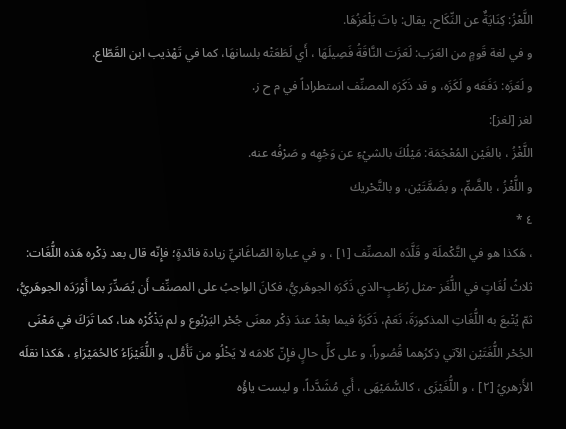اللَّعْزُ: كِنَايَةٌ عن النِّكَاح، يقال: باتَ يَلْعَزُهَا.
و في لغة قَومٍ من العَرَب: لَعَزَت النَّاقَةُ فَصِيلَهَا ، أَي لَطَعَتْه بلسانهَا، كما في تَهْذيب ابن القَطّاع.
و لَعَزَه: دَفَعَه و لَكَزَه، و قد ذَكَرَه المصنِّف استطراداً في م ح ز.
لغز [لغز]:
اللَّغْزُ ، بالغَيْن المُعْجَمَة: مَيْلُكَ بالشيْءِ عن وَجْهِه و صَرْفُه عنه.
و اللُّغْزُ ، بالضَّمِّ، و بضَمَّتَيْن، و بالتَّحْريك
٤ *
، هَكذا هو في التَّكْملَة و قَلَّدَه المصنِّف [١] ، و في عبارة الصّاغَانيِّ زيادة فائدةٍ؛ فإِنّه قال بعد ذِكْره هَذه اللُّغَات: ثلاثُ لُغَاتٍ في اللُّغَز -مثل رُطَبٍ-الذي ذَكَرَه الجوهَريُّ، فكانَ الواجبُ على المصنِّف أَن يُصَدِّرَ بما أَوْرَدَه الجوهَريُّ، ثمّ يُتْبعَ به اللُّغَاتِ المذكورَةَ، نَعَمْ، ذَكَرَهُ فيما بعْدُ عندَ ذِكْر معنَى جُحْر اليَرْبُوع و لم يَذْكُرْه هنا، كما تَرَكَ في مَعْنَى الجُحْر اللُّغَتَيْن الآتي ذِكرُهما قُصُوراً، و على كلِّ حالٍ فإِنّ كلامَه لا يَخْلُو من تَأَمُّل. و اللُّغَيْزَاءُ كالحُمَيْرَاءِ ، هَكذا نقلَه الأَزهريُ [٢] ، و اللُّغَيْزَى ، كالسُّمَيْهَى ، أَي مُشَدَّداً، و ليست ياؤُه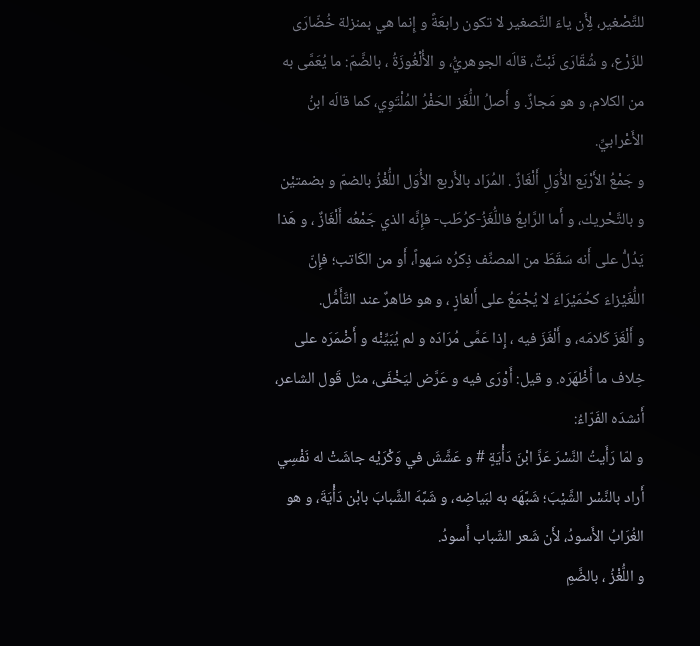للتَّصْغير، لِأَن ياءَ التَّصغير لا تكون رابعَةً و إِنما هي بمنزلة خُضّارَى للزَرْع، و شُقّارَى نَبْتٌ، قالَه الجوهريُّ، و الأُلْغُوزَةُ ، بالضَّمّ: ما يُعَمَّى به من الكلام، و هو مَجازٌ. و أَصلُ اللُّغَز الحَفْرُ المُلْتَوِي، كما قالَه ابنُ الأَعْرابيِّ.
و جَمْعُ الأَرْبَع الأُوَلِ أَلْغَازٌ . المُرَاد بالأَربع الأُوَل اللُّغْزُ بالضمّ و بضمتيْن و بالتَّحْريك، و أَما الرَّابعُ فاللُّغَزُ-كرُطَب- فإِنَّه الذي جَمْعُه أَلْغَازٌ ، و هَذا يَدُلُّ على أَنه سَقَطَ من المصنِّف ذِكرُه سَهواً، أَو من الكَاتب؛ فإِنّ اللُّغَيْزاءَ كحُمَيْرَاءَ لا يُجْمَعُ على أَلغازٍ ، و هو ظاهرٌ عند التَّأَمُّل.
و أَلْغَزَ كَلامَه، و أَلْغَزَ فيه ، إِذا عَمَّى مُرَادَه و لم يُبَيِّنْه و أَضْمَرَه على خِلاف ما أَظْهَرَه. و قيل: أَوْرَى فيه و عَرَّض ليَخْفَى، مثل قَول الشاعر، أَنشدَه الفَرّاءُ:
و لمّا رَأَيتُ النَّسْرَ عَزَّ ابْنَ دَأْيَةٍ # و عَشَّشَ في وَكْرَيْه جاشَتْ له نَفْسِي
أَراد بالنَّسْر الشَّيْبَ؛ شَبَّهَه به لبَياضِه، و شَبَّهَ الشَّبابَ بابْن دَأْيَةَ، و هو الغُرَابُ الأَسودُ، لأَن شَعر الشّباب أَسودُ.
و اللُّغْزُ ، بالضَّمِ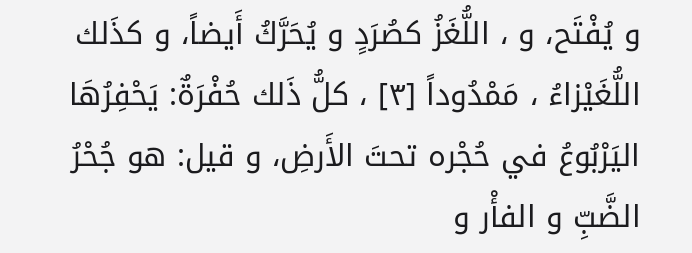و يُفْتَح، و ، اللُّغَزُ كصُرَدٍ و يُحَرَّكُ أَيضاً، و كذَلك اللُّغَيْزاءُ ، مَمْدُوداً [٣] ، كلُّ ذَلك حُفْرَةٌ: يَحْفِرُهَا اليَرْبُوعُ في حُجْره تحتَ الأَرضِ، و قيل: هو جُحْرُ الضَّبِّ و الفأْر و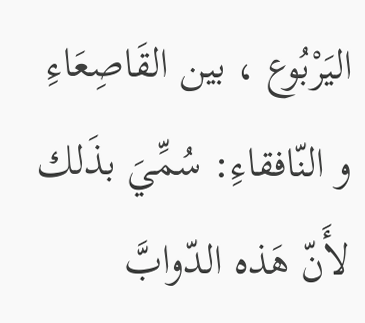اليَرْبُوع ، بين القَاصِعَاءِ و النّافقاءِ: سُمِّيَ بذَلك لأَنّ هَذه الدّوابَّ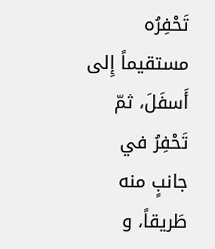تَحْفِرُه مستقيماً إِلى أَسفَلَ، ثمّ تَحْفِرُ في جانبٍ منه طَريقاً، و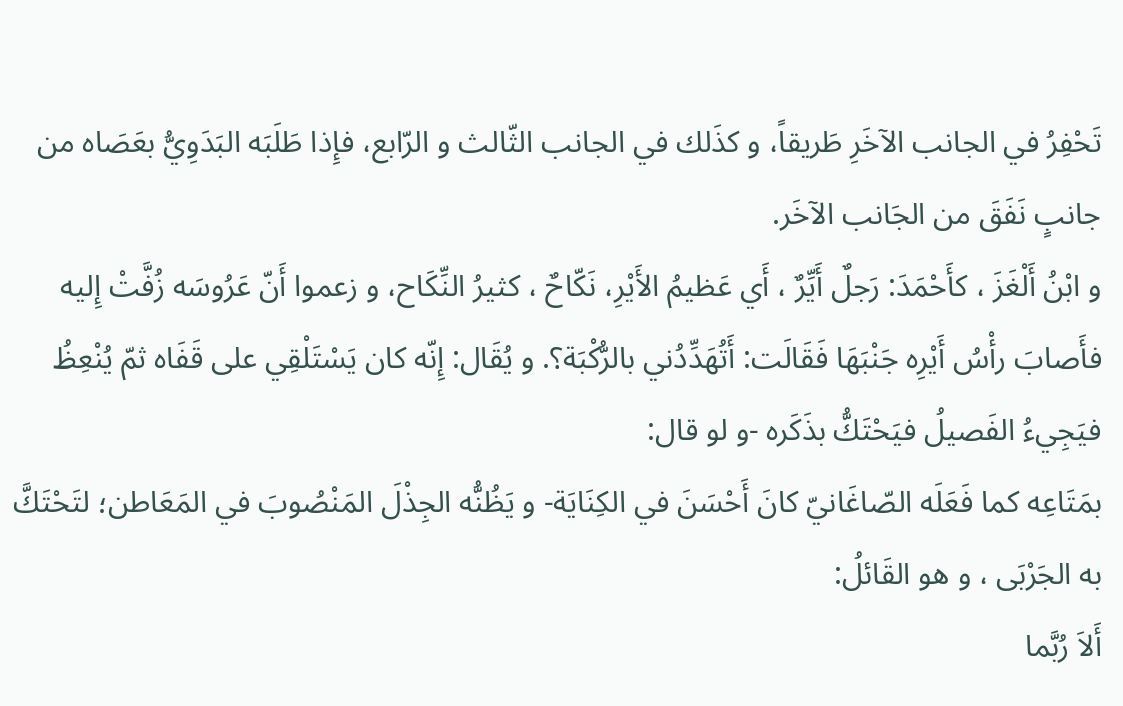تَحْفِرُ في الجانب الآخَرِ طَريقاً، و كذَلك في الجانب الثّالث و الرّابع، فإِذا طَلَبَه البَدَوِيُّ بعَصَاه من جانبٍ نَفَقَ من الجَانب الآخَر.
و ابْنُ أَلْغَزَ ، كأَحْمَدَ: رَجلٌ أَيِّرٌ ، أَي عَظيمُ الأَيْرِ، نَكّاحٌ ، كثيرُ النِّكَاح، و زعموا أَنّ عَرُوسَه زُفَّتْ إِليه فأَصابَ رأْسُ أَيْرِه جَنْبَهَا فَقَالَت: أَتُهَدِّدُني بالرُّكْبَة؟. و يُقَال: إِنّه كان يَسْتَلْقِي على قَفَاه ثمّ يُنْعِظُ فيَجِيءُ الفَصيلُ فيَحْتَكُّ بذَكَره -و لو قال:
بمَتَاعِه كما فَعَلَه الصّاغَانيّ كانَ أَحْسَنَ في الكِنَايَة- و يَظُنُّه الجِذْلَ المَنْصُوبَ في المَعَاطن؛ لتَحْتَكَّ به الجَرْبَى ، و هو القَائلُ:
أَلاَ رُبَّما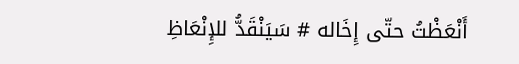أَنْعَظْتُ حتّى إِخَاله # سَيَنْقَدُّ للإِنْعَاظِ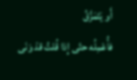أَو يَتَمَزَّقُ
فأُعْمِلُه حتّى إِذا قُلتُ قدْ وَنَى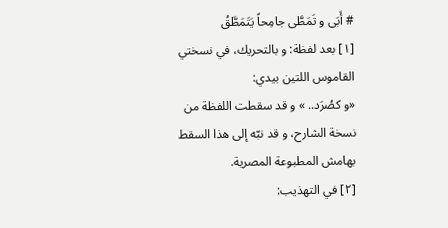# أَبَى و تَمَطَّى جامِحاً يَتَمَطَّقُ
[١] بعد لفظة: و بالتحريك، في نسختي القاموس اللتين بيدي:
«و كصُرَد.. » و قد سقطت اللفظة من نسخة الشارح، و قد نبّه إلى هذا السقط بهامش المطبوعة المصرية.
[٢] في التهذيب: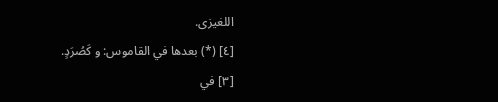اللغيزى.
[٤] (*) بعدها في القاموس: و كَصُرَدٍ.
[٣] في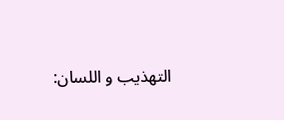التهذيب و اللسان: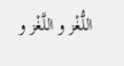اللُّغْز و اللَّغْز و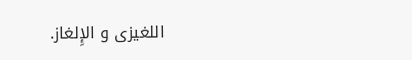اللغيزى و الإِلغاز.